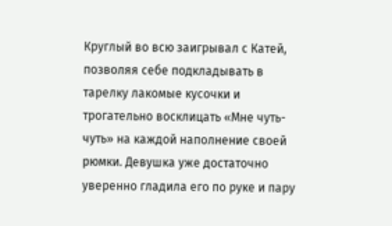Круглый во всю заигрывал с Катей, позволяя себе подкладывать в тарелку лакомые кусочки и трогательно восклицать «Мне чуть-чуть» на каждой наполнение своей рюмки. Девушка уже достаточно уверенно гладила его по руке и пару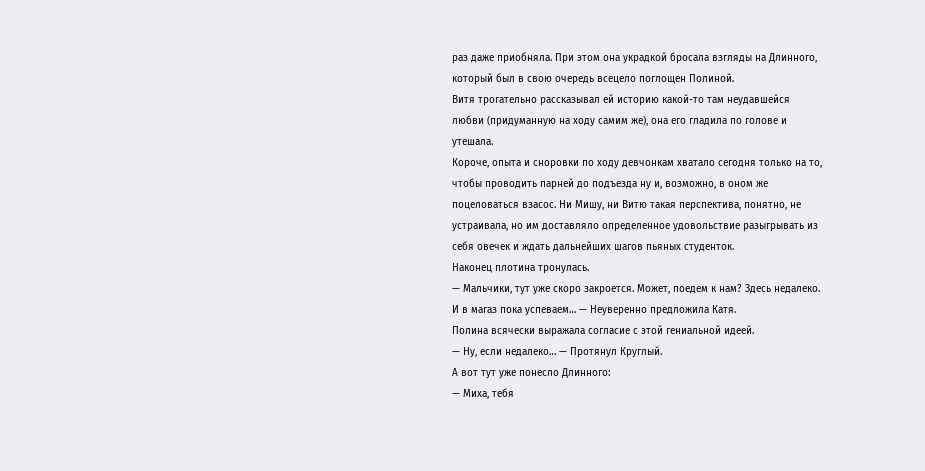раз даже приобняла. При этом она украдкой бросала взгляды на Длинного, который был в свою очередь всецело поглощен Полиной.
Витя трогательно рассказывал ей историю какой-то там неудавшейся любви (придуманную на ходу самим же), она его гладила по голове и утешала.
Короче, опыта и сноровки по ходу девчонкам хватало сегодня только на то, чтобы проводить парней до подъезда ну и, возможно, в оном же поцеловаться взасос. Ни Мишу, ни Витю такая перспектива, понятно, не устраивала, но им доставляло определенное удовольствие разыгрывать из себя овечек и ждать дальнейших шагов пьяных студенток.
Наконец плотина тронулась.
— Мальчики, тут уже скоро закроется. Может, поедем к нам? Здесь недалеко. И в магаз пока успеваем… — Неуверенно предложила Катя.
Полина всячески выражала согласие с этой гениальной идеей.
— Ну, если недалеко… — Протянул Круглый.
А вот тут уже понесло Длинного:
— Миха, тебя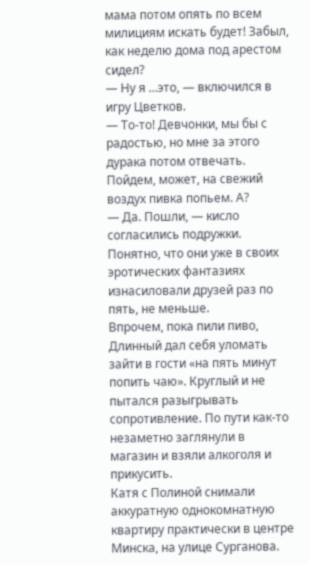мама потом опять по всем милициям искать будет! Забыл, как неделю дома под арестом сидел?
— Ну я …это, — включился в игру Цветков.
— То-то! Девчонки, мы бы с радостью, но мне за этого дурака потом отвечать. Пойдем, может, на свежий воздух пивка попьем. А?
— Да. Пошли, — кисло согласились подружки.
Понятно, что они уже в своих эротических фантазиях изнасиловали друзей раз по пять, не меньше.
Впрочем, пока пили пиво, Длинный дал себя уломать зайти в гости «на пять минут попить чаю». Круглый и не пытался разыгрывать сопротивление. По пути как-то незаметно заглянули в магазин и взяли алкоголя и прикусить.
Катя с Полиной снимали аккуратную однокомнатную квартиру практически в центре Минска, на улице Сурганова.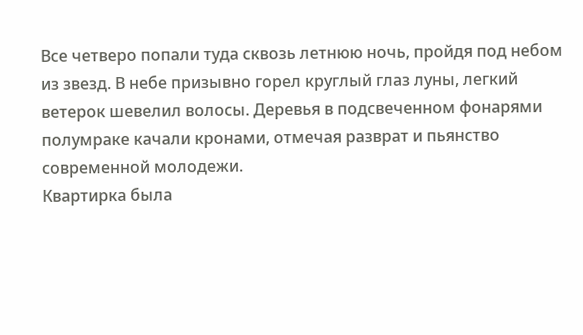Все четверо попали туда сквозь летнюю ночь, пройдя под небом из звезд. В небе призывно горел круглый глаз луны, легкий ветерок шевелил волосы. Деревья в подсвеченном фонарями полумраке качали кронами, отмечая разврат и пьянство современной молодежи.
Квартирка была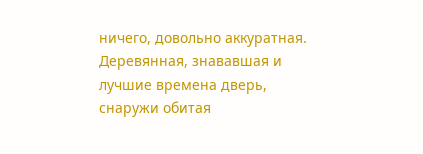ничего, довольно аккуратная. Деревянная, знававшая и лучшие времена дверь, снаружи обитая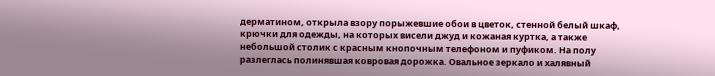дерматином, открыла взору порыжевшие обои в цветок, стенной белый шкаф, крючки для одежды, на которых висели джуд и кожаная куртка, а также небольшой столик с красным кнопочным телефоном и пуфиком. На полу разлеглась полинявшая ковровая дорожка. Овальное зеркало и халявный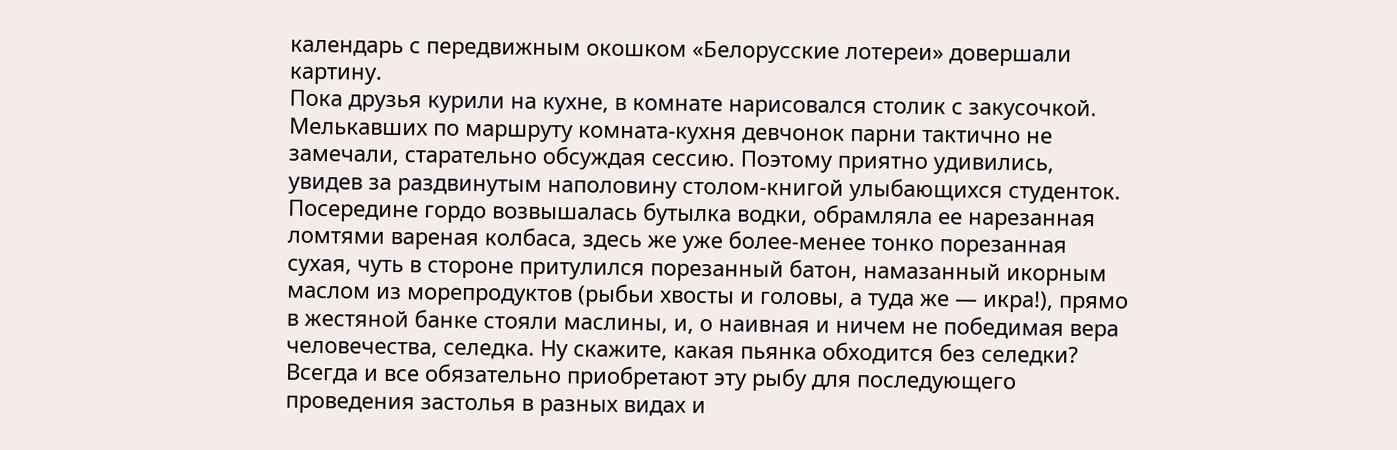календарь с передвижным окошком «Белорусские лотереи» довершали картину.
Пока друзья курили на кухне, в комнате нарисовался столик с закусочкой. Мелькавших по маршруту комната-кухня девчонок парни тактично не замечали, старательно обсуждая сессию. Поэтому приятно удивились, увидев за раздвинутым наполовину столом-книгой улыбающихся студенток.
Посередине гордо возвышалась бутылка водки, обрамляла ее нарезанная ломтями вареная колбаса, здесь же уже более-менее тонко порезанная сухая, чуть в стороне притулился порезанный батон, намазанный икорным маслом из морепродуктов (рыбьи хвосты и головы, а туда же — икра!), прямо в жестяной банке стояли маслины, и, о наивная и ничем не победимая вера человечества, селедка. Ну скажите, какая пьянка обходится без селедки? Всегда и все обязательно приобретают эту рыбу для последующего проведения застолья в разных видах и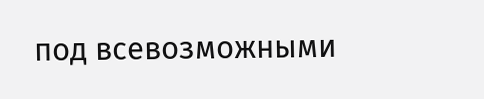под всевозможными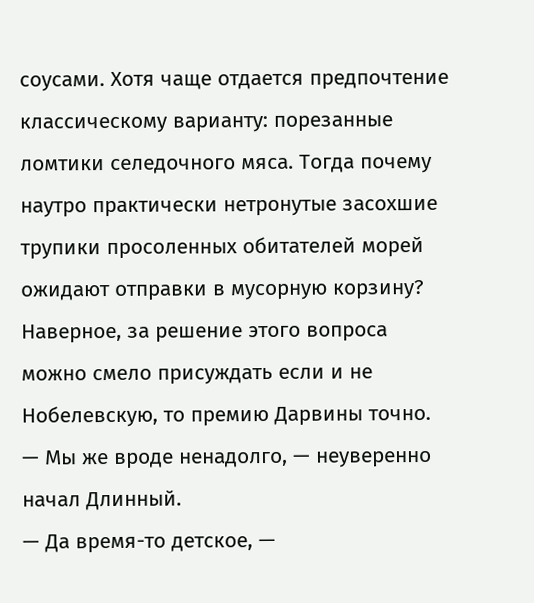соусами. Хотя чаще отдается предпочтение классическому варианту: порезанные ломтики селедочного мяса. Тогда почему наутро практически нетронутые засохшие трупики просоленных обитателей морей ожидают отправки в мусорную корзину? Наверное, за решение этого вопроса можно смело присуждать если и не Нобелевскую, то премию Дарвины точно.
— Мы же вроде ненадолго, — неуверенно начал Длинный.
— Да время-то детское, —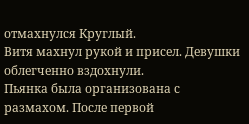отмахнулся Круглый.
Витя махнул рукой и присел. Девушки облегченно вздохнули.
Пьянка была организована с размахом. После первой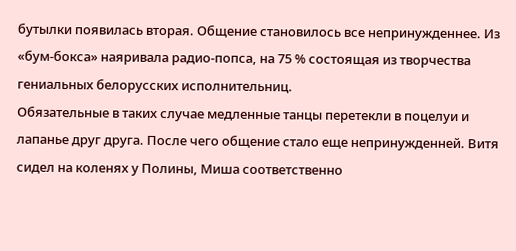бутылки появилась вторая. Общение становилось все непринужденнее. Из «бум-бокса» наяривала радио-попса, на 75 % состоящая из творчества гениальных белорусских исполнительниц.
Обязательные в таких случае медленные танцы перетекли в поцелуи и лапанье друг друга. После чего общение стало еще непринужденней. Витя сидел на коленях у Полины, Миша соответственно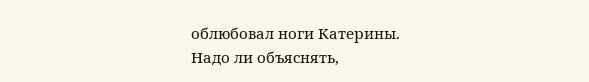облюбовал ноги Катерины. Надо ли объяснять,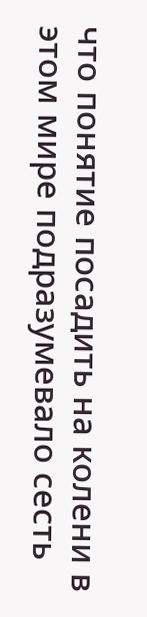что понятие посадить на колени в этом мире подразумевало сесть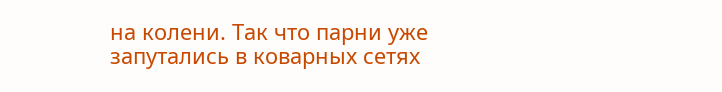на колени. Так что парни уже запутались в коварных сетях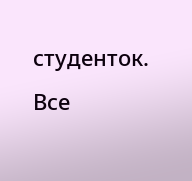студенток. Все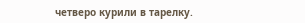четверо курили в тарелку.